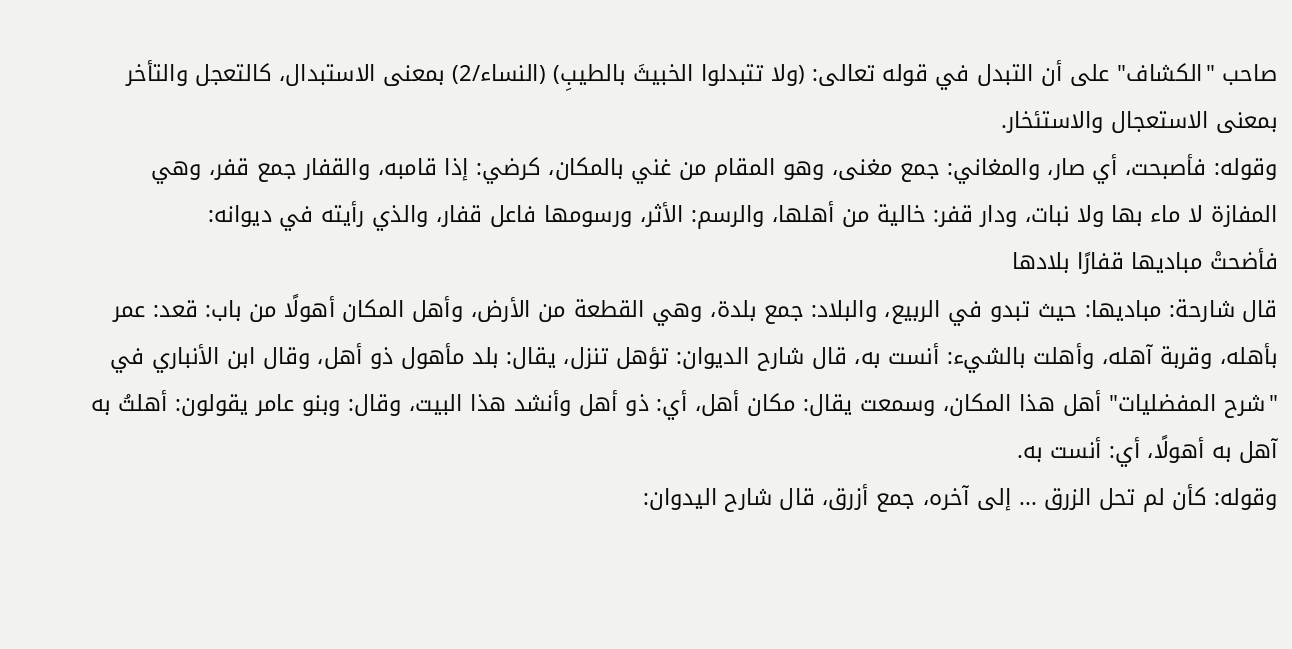صاحب "الكشاف" على أن التبدل في قوله تعالى: (ولا تتبدلوا الخبيثَ بالطيبِ) (النساء/2) بمعنى الاستبدال، كالتعجل والتأخر بمعنى الاستعجال والاستئخار.
وقوله: فأصبحت، أي صار، والمغاني: جمع مغنى، وهو المقام من غني بالمكان، كرضي: إذا قامبه، والقفار جمع قفر، وهي المفازة لا ماء بها ولا نبات، ودار قفر: خالية من أهلها، والرسم: الأثر، ورسومها فاعل قفار، والذي رأيته في ديوانه:
فأضحتْ مباديها قفارًا بلادها
قال شارحة: مباديها: حيث تبدو في الربيع، والبلاد: جمع بلدة، وهي القطعة من الأرض، وأهل المكان أهولًا من باب: قعد: عمر بأهله، وقربة آهله، وأهلت بالشيء: أنست به، قال شارح الديوان: تؤهل تنزل، يقال: بلد مأهول ذو أهل، وقال ابن الأنباري في "شرح المفضليات" أهل هذا المكان، وسمعت يقال: مكان أهل، أي: ذو أهل وأنشد هذا البيت، وقال: وبنو عامر يقولون: أهلتُ به آهل به أهولًا، أي: أنست به.
وقوله: كأن لم تحل الزرق ... إلى آخره، جمع أزرق، قال شارح اليدوان: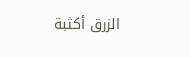الزرق أكثبة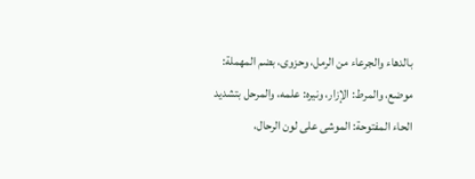بالدهاء والجرعاء من الرمل، وحزوى، بضم المهملة: موضع، والمرط: الإزار، ونيره: علمه، والمرحل بتشديد الحاء المفتوحة: الموشى على لون الرحال،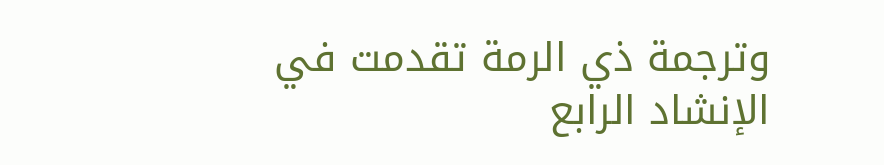وترجمة ذي الرمة تقدمت في الإنشاد الرابع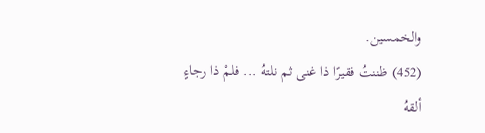والخمسين.
(452) ظننتُ فقيرًا ذا غنى ثم نلتهُ ... فلمْ ذا رجاءٍ ألقهُ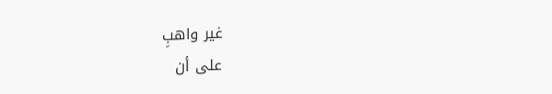غير واهبِ
على أن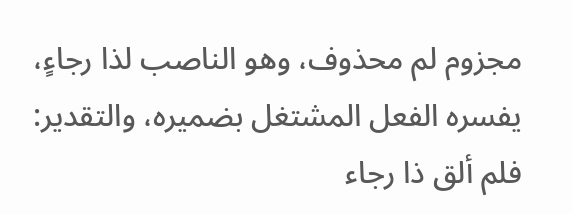مجزوم لم محذوف، وهو الناصب لذا رجاءٍ، يفسره الفعل المشتغل بضميره، والتقدير: فلم ألق ذا رجاء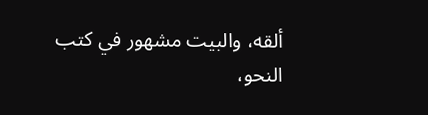ألقه، والبيت مشهور في كتب النحو،